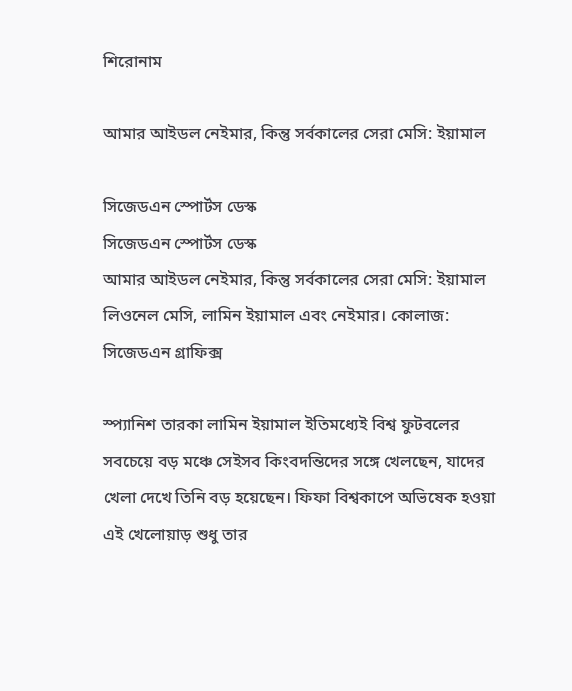শিরোনাম

আমার আইডল নেইমার, কিন্তু সর্বকালের সেরা মেসি: ইয়ামাল

সিজেডএন স্পোর্টস ডেস্ক
সিজেডএন স্পোর্টস ডেস্ক
আমার আইডল নেইমার, কিন্তু সর্বকালের সেরা মেসি: ইয়ামাল
লিওনেল মেসি, লামিন ইয়ামাল এবং নেইমার। কোলাজ: সিজেডএন গ্রাফিক্স

স্প্যানিশ তারকা লামিন ইয়ামাল ইতিমধ্যেই বিশ্ব ফুটবলের সবচেয়ে বড় মঞ্চে সেইসব কিংবদন্তিদের সঙ্গে খেলছেন, যাদের খেলা দেখে তিনি বড় হয়েছেন। ফিফা বিশ্বকাপে অভিষেক হওয়া এই খেলোয়াড় শুধু তার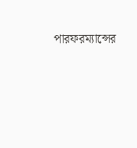পারফরম্যান্সের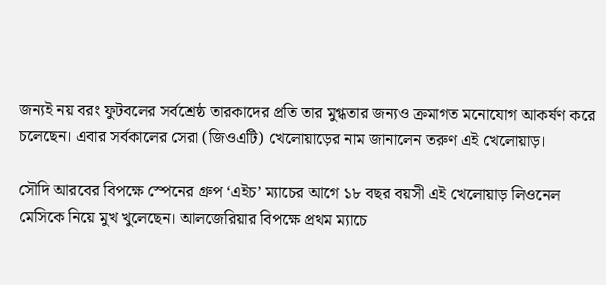জন্যই নয় বরং ফুটবলের সর্বশ্রেষ্ঠ তারকাদের প্রতি তার মুগ্ধতার জন্যও ক্রমাগত মনোযোগ আকর্ষণ করে চলেছেন। এবার সর্বকালের সেরা (জিওএটি) খেলোয়াড়ের নাম জানালেন তরুণ এই খেলোয়াড়।

সৌদি আরবের বিপক্ষে স্পেনের গ্রুপ ‘এইচ’ ম্যাচের আগে ১৮ বছর বয়সী এই খেলোয়াড় লিওনেল মেসিকে নিয়ে মুখ খুলেছেন। আলজেরিয়ার বিপক্ষে প্রথম ম্যাচে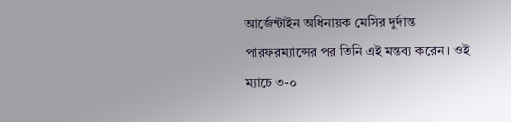আর্জেন্টাইন অধিনায়ক মেসির দুর্দান্ত পারফরম্যান্সের পর তিনি এই মন্তব্য করেন। ওই ম্যাচে ৩-০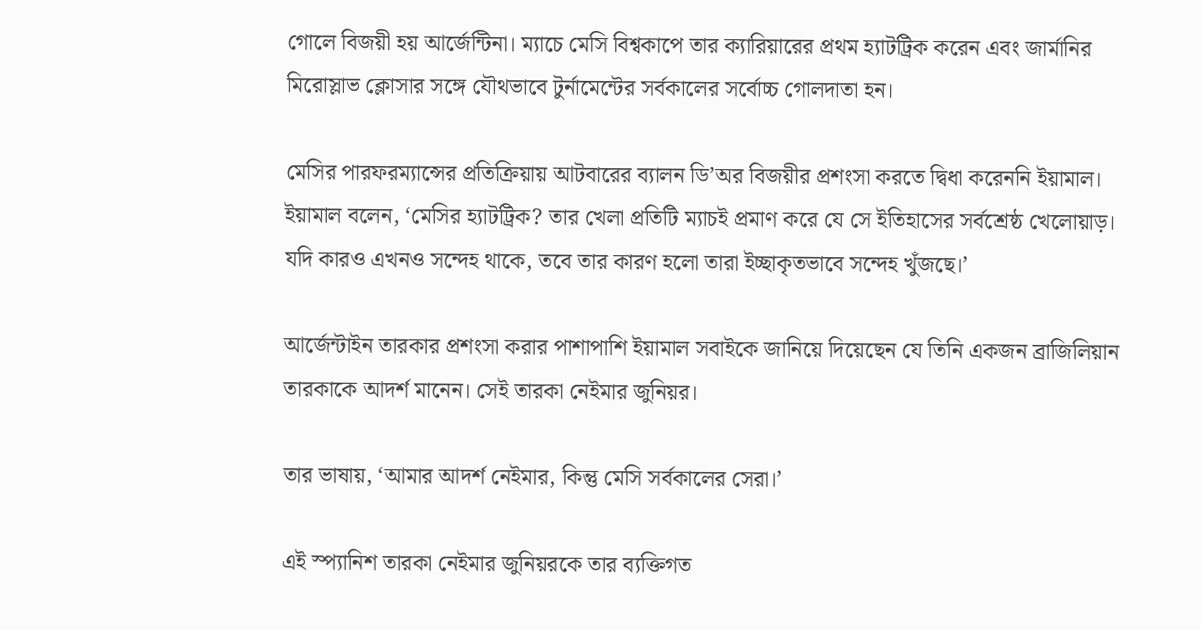গোলে বিজয়ী হয় আর্জেন্টিনা। ম্যাচে মেসি বিশ্বকাপে তার ক্যারিয়ারের প্রথম হ্যাটট্রিক করেন এবং জার্মানির মিরোস্লাভ ক্লোসার সঙ্গে যৌথভাবে টুর্নামেন্টের সর্বকালের সর্বোচ্চ গোলদাতা হন।

মেসির পারফরম্যান্সের প্রতিক্রিয়ায় আটবারের ব্যালন ডি’অর বিজয়ীর প্রশংসা করতে দ্বিধা করেননি ইয়ামাল। ইয়ামাল বলেন, ‘মেসির হ্যাটট্রিক? তার খেলা প্রতিটি ম্যাচই প্রমাণ করে যে সে ইতিহাসের সর্বশ্রেষ্ঠ খেলোয়াড়। যদি কারও এখনও সন্দেহ থাকে, তবে তার কারণ হলো তারা ইচ্ছাকৃতভাবে সন্দেহ খুঁজছে।’

আর্জেন্টাইন তারকার প্রশংসা করার পাশাপাশি ইয়ামাল সবাইকে জানিয়ে দিয়েছেন যে তিনি একজন ব্রাজিলিয়ান তারকাকে আদর্শ মানেন। সেই তারকা নেইমার জুনিয়র।

তার ভাষায়, ‘আমার আদর্শ নেইমার, কিন্তু মেসি সর্বকালের সেরা।’

এই স্প্যানিশ তারকা নেইমার জুনিয়রকে তার ব্যক্তিগত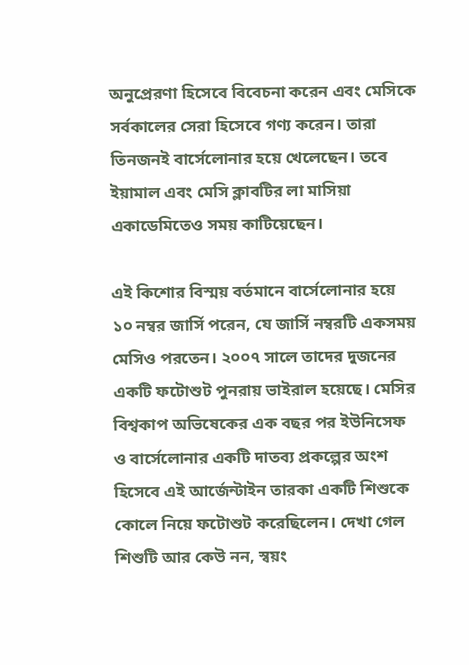অনুপ্রেরণা হিসেবে বিবেচনা করেন এবং মেসিকে সর্বকালের সেরা হিসেবে গণ্য করেন। তারা তিনজনই বার্সেলোনার হয়ে খেলেছেন। তবে ইয়ামাল এবং মেসি ক্লাবটির লা মাসিয়া একাডেমিতেও সময় কাটিয়েছেন।

এই কিশোর বিস্ময় বর্তমানে বার্সেলোনার হয়ে ১০ নম্বর জার্সি পরেন, যে জার্সি নম্বরটি একসময় মেসিও পরতেন। ২০০৭ সালে তাদের দুজনের একটি ফটোশুট পুনরায় ভাইরাল হয়েছে। মেসির বিশ্বকাপ অভিষেকের এক বছর পর ইউনিসেফ ও বার্সেলোনার একটি দাতব্য প্রকল্পের অংশ হিসেবে এই আর্জেন্টাইন তারকা একটি শিশুকে কোলে নিয়ে ফটোশুট করেছিলেন। দেখা গেল শিশুটি আর কেউ নন, স্বয়ং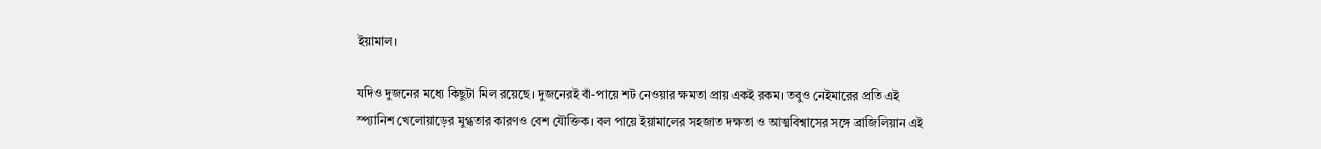ইয়ামাল।

যদিও দুজনের মধ্যে কিছুটা মিল রয়েছে। দুজনেরই বাঁ-পায়ে শট নেওয়ার ক্ষমতা প্রায় একই রকম। তবুও নেইমারের প্রতি এই স্প্যানিশ খেলোয়াড়ের মুগ্ধতার কারণও বেশ যৌক্তিক। বল পায়ে ইয়ামালের সহজাত দক্ষতা ও আত্মবিশ্বাসের সঙ্গে ব্রাজিলিয়ান এই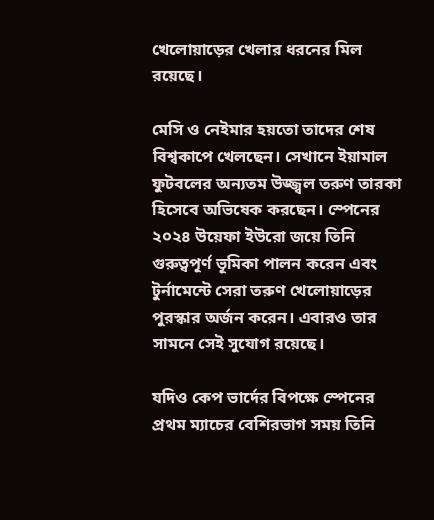খেলোয়াড়ের খেলার ধরনের মিল রয়েছে।

মেসি ও নেইমার হয়তো তাদের শেষ বিশ্বকাপে খেলছেন। সেখানে ইয়ামাল ফুটবলের অন্যতম উজ্জ্বল তরুণ তারকা হিসেবে অভিষেক করছেন। স্পেনের ২০২৪ উয়েফা ইউরো জয়ে তিনি গুরুত্বপূর্ণ ভূমিকা পালন করেন এবং টুর্নামেন্টে সেরা তরুণ খেলোয়াড়ের পুরস্কার অর্জন করেন। এবারও তার সামনে সেই সুযোগ রয়েছে।

যদিও কেপ ভার্দের বিপক্ষে স্পেনের প্রথম ম্যাচের বেশিরভাগ সময় তিনি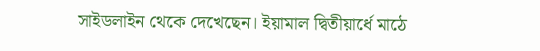সাইডলাইন থেকে দেখেছেন। ইয়ামাল দ্বিতীয়ার্ধে মাঠে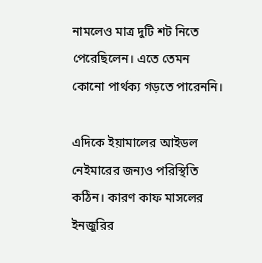নামলেও মাত্র দুটি শট নিতে পেরেছিলেন। এতে তেমন কোনো পার্থক্য গড়তে পারেননি।

এদিকে ইয়ামালের আইডল নেইমারের জন্যও পরিস্থিতি কঠিন। কারণ কাফ মাসলের ইনজুরির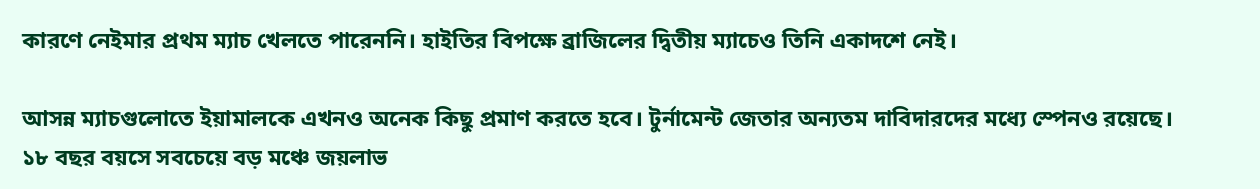কারণে নেইমার প্রথম ম্যাচ খেলতে পারেননি। হাইতির বিপক্ষে ব্রাজিলের দ্বিতীয় ম্যাচেও তিনি একাদশে নেই।

আসন্ন ম্যাচগুলোতে ইয়ামালকে এখনও অনেক কিছু প্রমাণ করতে হবে। টুর্নামেন্ট জেতার অন্যতম দাবিদারদের মধ্যে স্পেনও রয়েছে। ১৮ বছর বয়সে সবচেয়ে বড় মঞ্চে জয়লাভ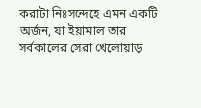করাটা নিঃসন্দেহে এমন একটি অর্জন, যা ইয়ামাল তার সর্বকালের সেরা খেলোয়াড়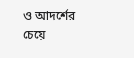ও আদর্শের চেয়ে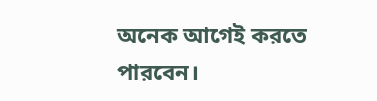অনেক আগেই করতে পারবেন।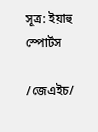সূত্র: ইয়াহু স্পোর্টস

/জেএইচ/